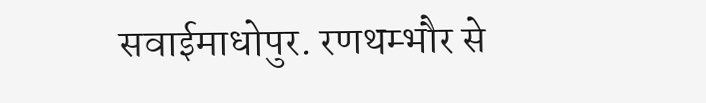सवाईमाधोपुर. रणथम्भौर से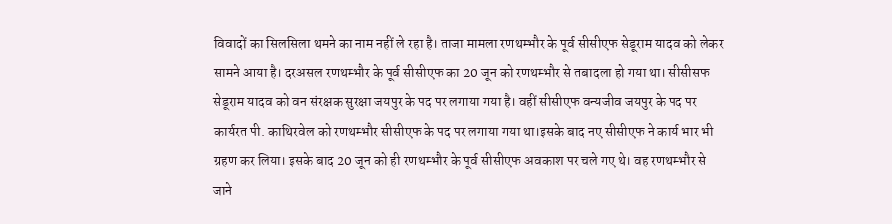विवादों का सिलसिला थमने का नाम नहीं ले रहा है। ताजा मामला रणथम्भौर के पूर्व सीसीएफ सेडूराम यादव को लेकर सामने आया है। दरअसल रणथम्भौर के पूर्व सीसीएफ का 20 जून को रणथम्भौर से तबादला हो गया था। सीसीसफ सेडूराम यादव को वन संरक्षक सुरक्षा जयपुर के पद पर लगाया गया है। वहीं सीसीएफ वन्यजीव जयपुर के पद पर कार्यरत पी. काथिरवेल को रणथम्भौर सीसीएफ के पद पर लगाया गया था।इसके बाद नए सीसीएफ ने कार्य भार भी ग्रहण कर लिया। इसके बाद 20 जून को ही रणथम्भौर के पूर्व सीसीएफ अवकाश पर चले गए थे। वह रणथम्भौर से जाने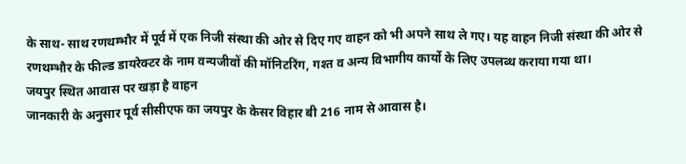के साथ- साथ रणथम्भौर में पूर्व में एक निजी संस्था की ओर से दिए गए वाहन को भी अपने साथ ले गए। यह वाहन निजी संस्था की ओर से रणथम्भौर के फील्ड डायरेक्टर के नाम वन्यजीवों की मॉनिटरिंग, गश्त व अन्य विभागीय कार्यो के लिए उपलब्ध कराया गया था।
जयपुर स्थित आवास पर खड़ा है वाहन
जानकारी के अनुसार पूर्व सीसीएफ का जयपुर के केसर विहार बी 216 नाम से आवास है।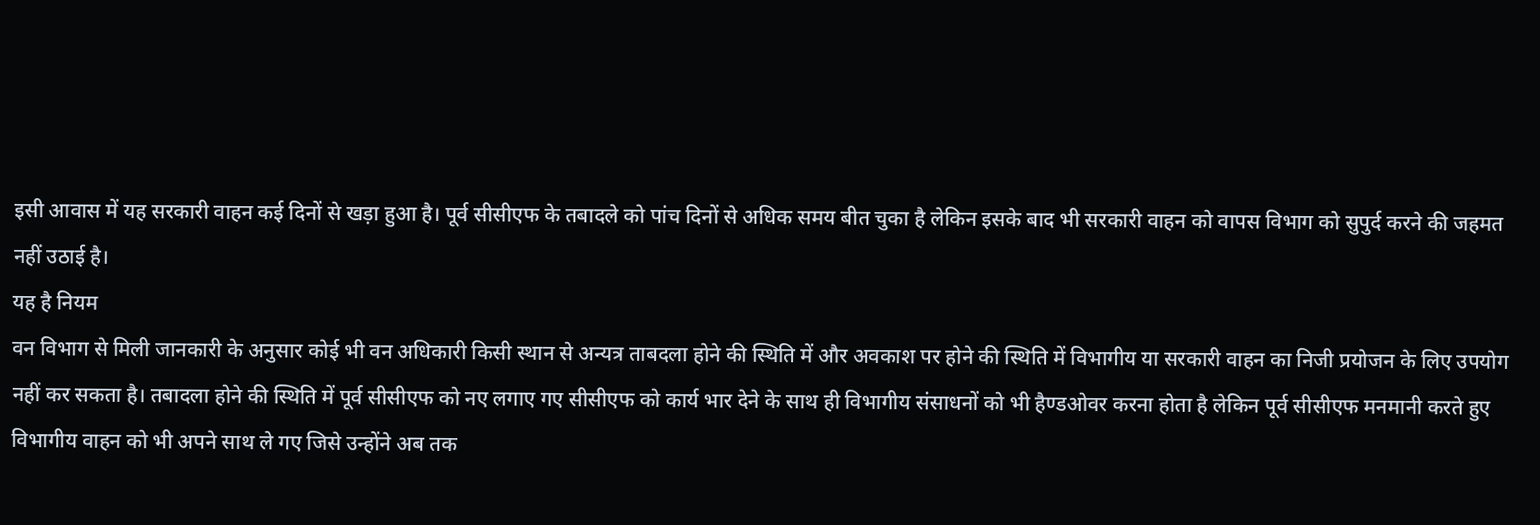इसी आवास में यह सरकारी वाहन कई दिनों से खड़ा हुआ है। पूर्व सीसीएफ के तबादले को पांच दिनों से अधिक समय बीत चुका है लेकिन इसके बाद भी सरकारी वाहन को वापस विभाग को सुपुर्द करने की जहमत नहीं उठाई है।
यह है नियम
वन विभाग से मिली जानकारी के अनुसार कोई भी वन अधिकारी किसी स्थान से अन्यत्र ताबदला होने की स्थिति में और अवकाश पर होने की स्थिति में विभागीय या सरकारी वाहन का निजी प्रयोजन के लिए उपयोग नहीं कर सकता है। तबादला होने की स्थिति में पूर्व सीसीएफ को नए लगाए गए सीसीएफ को कार्य भार देने के साथ ही विभागीय संसाधनों को भी हैण्डओवर करना होता है लेकिन पूर्व सीसीएफ मनमानी करते हुए विभागीय वाहन को भी अपने साथ ले गए जिसे उन्होंने अब तक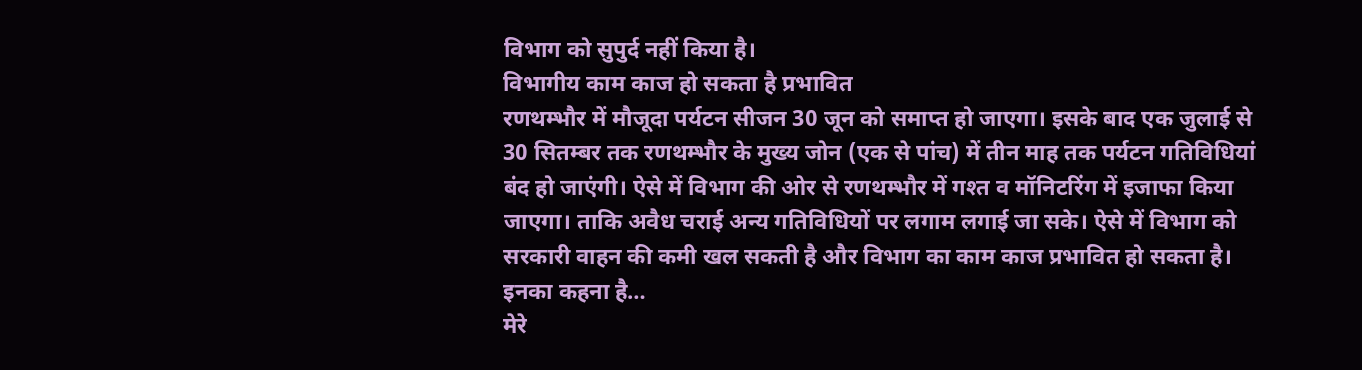विभाग को सुपुर्द नहीं किया है।
विभागीय काम काज हो सकता है प्रभावित
रणथम्भौर में मौजूदा पर्यटन सीजन 30 जून को समाप्त हो जाएगा। इसके बाद एक जुलाई से 30 सितम्बर तक रणथम्भौर के मुख्य जोन (एक से पांच) में तीन माह तक पर्यटन गतिविधियां बंद हो जाएंगी। ऐसे में विभाग की ओर से रणथम्भौर में गश्त व मॉनिटरिंग में इजाफा किया जाएगा। ताकि अवैध चराई अन्य गतिविधियों पर लगाम लगाई जा सके। ऐसे में विभाग को सरकारी वाहन की कमी खल सकती है और विभाग का काम काज प्रभावित हो सकता है।
इनका कहना है…
मेरे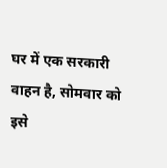घर में एक सरकारी वाहन है, सोमवार को इसे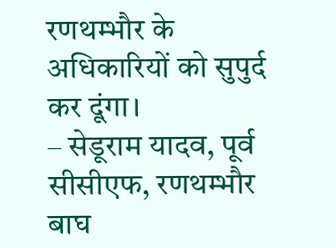रणथम्भौर के अधिकारियों को सुपुर्द कर दूंगा।
– सेडूराम यादव, पूर्व सीसीएफ, रणथम्भौर बाघ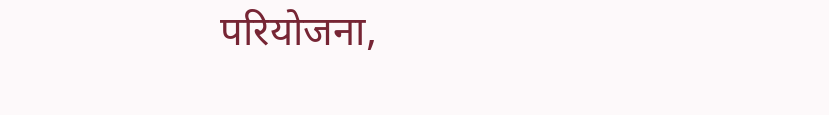परियोजना,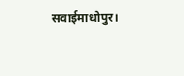सवाईमाधोपुर।